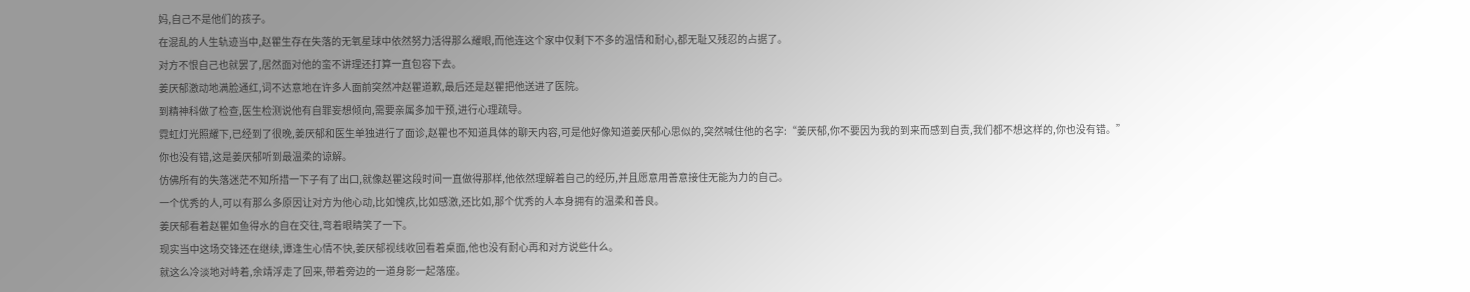妈,自己不是他们的孩子。
在混乱的人生轨迹当中,赵瞿生存在失落的无氧星球中依然努力活得那么耀眼,而他连这个家中仅剩下不多的温情和耐心,都无耻又残忍的占据了。
对方不恨自己也就罢了,居然面对他的蛮不讲理还打算一直包容下去。
姜厌郁激动地满脸通红,词不达意地在许多人面前突然冲赵瞿道歉,最后还是赵瞿把他送进了医院。
到精神科做了检查,医生检测说他有自罪妄想倾向,需要亲属多加干预,进行心理疏导。
霓虹灯光照耀下,已经到了很晚,姜厌郁和医生单独进行了面诊,赵瞿也不知道具体的聊天内容,可是他好像知道姜厌郁心思似的,突然喊住他的名字:“姜厌郁,你不要因为我的到来而感到自责,我们都不想这样的,你也没有错。”
你也没有错,这是姜厌郁听到最温柔的谅解。
仿佛所有的失落迷茫不知所措一下子有了出口,就像赵瞿这段时间一直做得那样,他依然理解着自己的经历,并且愿意用善意接住无能为力的自己。
一个优秀的人,可以有那么多原因让对方为他心动,比如愧疚,比如感激,还比如,那个优秀的人本身拥有的温柔和善良。
姜厌郁看着赵瞿如鱼得水的自在交往,弯着眼睛笑了一下。
现实当中这场交锋还在继续,谭逢生心情不快,姜厌郁视线收回看着桌面,他也没有耐心再和对方说些什么。
就这么冷淡地对峙着,余靖浮走了回来,带着旁边的一道身影一起落座。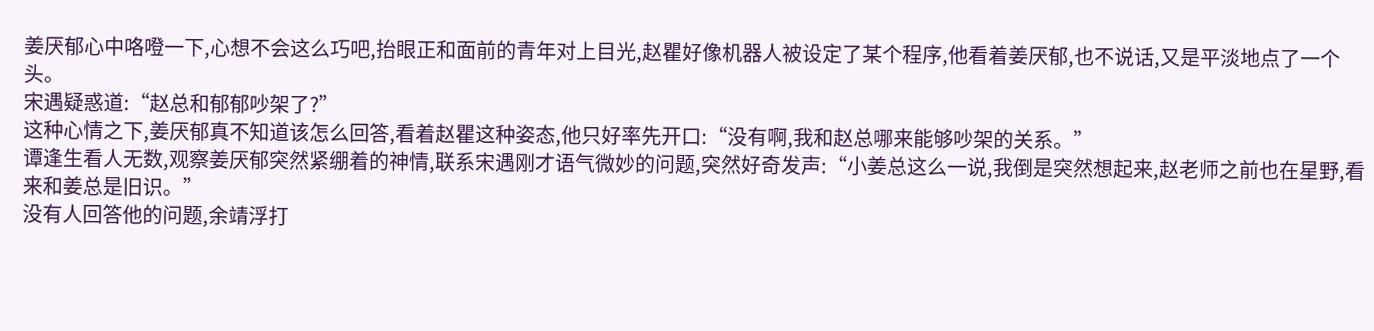姜厌郁心中咯噔一下,心想不会这么巧吧,抬眼正和面前的青年对上目光,赵瞿好像机器人被设定了某个程序,他看着姜厌郁,也不说话,又是平淡地点了一个头。
宋遇疑惑道:“赵总和郁郁吵架了?”
这种心情之下,姜厌郁真不知道该怎么回答,看着赵瞿这种姿态,他只好率先开口:“没有啊,我和赵总哪来能够吵架的关系。”
谭逢生看人无数,观察姜厌郁突然紧绷着的神情,联系宋遇刚才语气微妙的问题,突然好奇发声:“小姜总这么一说,我倒是突然想起来,赵老师之前也在星野,看来和姜总是旧识。”
没有人回答他的问题,余靖浮打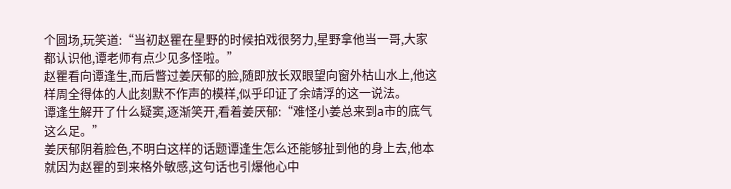个圆场,玩笑道:“当初赵瞿在星野的时候拍戏很努力,星野拿他当一哥,大家都认识他,谭老师有点少见多怪啦。”
赵瞿看向谭逢生,而后瞥过姜厌郁的脸,随即放长双眼望向窗外枯山水上,他这样周全得体的人此刻默不作声的模样,似乎印证了余靖浮的这一说法。
谭逢生解开了什么疑窦,逐渐笑开,看着姜厌郁:“难怪小姜总来到a市的底气这么足。”
姜厌郁阴着脸色,不明白这样的话题谭逢生怎么还能够扯到他的身上去,他本就因为赵瞿的到来格外敏感,这句话也引爆他心中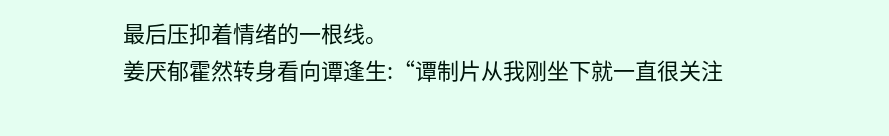最后压抑着情绪的一根线。
姜厌郁霍然转身看向谭逢生:“谭制片从我刚坐下就一直很关注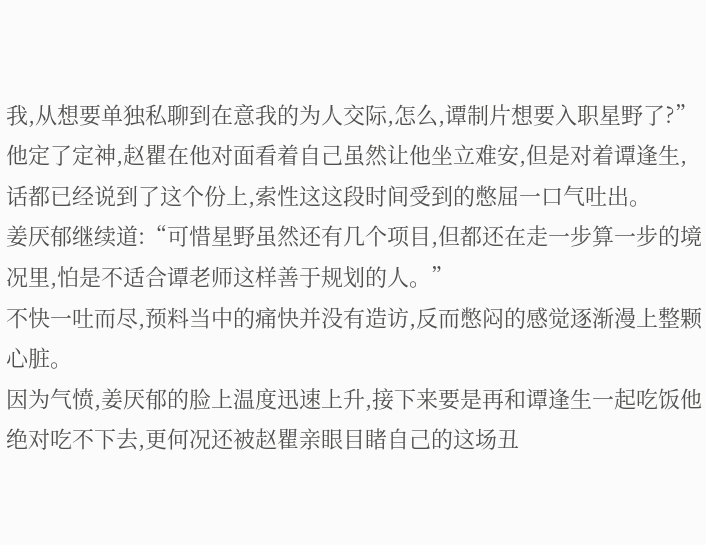我,从想要单独私聊到在意我的为人交际,怎么,谭制片想要入职星野了?”
他定了定神,赵瞿在他对面看着自己虽然让他坐立难安,但是对着谭逢生,话都已经说到了这个份上,索性这这段时间受到的憋屈一口气吐出。
姜厌郁继续道:“可惜星野虽然还有几个项目,但都还在走一步算一步的境况里,怕是不适合谭老师这样善于规划的人。”
不快一吐而尽,预料当中的痛快并没有造访,反而憋闷的感觉逐渐漫上整颗心脏。
因为气愤,姜厌郁的脸上温度迅速上升,接下来要是再和谭逢生一起吃饭他绝对吃不下去,更何况还被赵瞿亲眼目睹自己的这场丑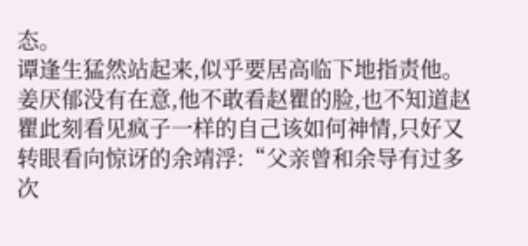态。
谭逢生猛然站起来,似乎要居高临下地指责他。
姜厌郁没有在意,他不敢看赵瞿的脸,也不知道赵瞿此刻看见疯子一样的自己该如何神情,只好又转眼看向惊讶的余靖浮:“父亲曾和余导有过多次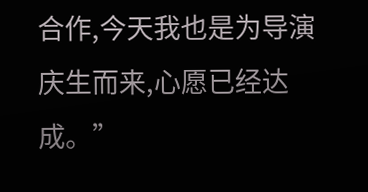合作,今天我也是为导演庆生而来,心愿已经达成。”